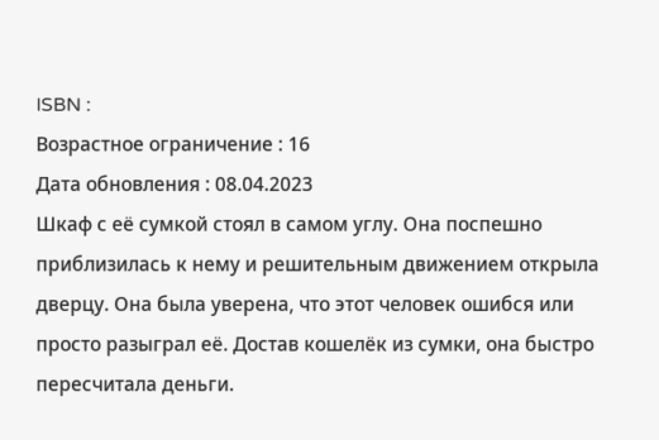ISBN :
Возрастное ограничение : 16
Дата обновления : 08.04.2023
Шкаф с её сумкой стоял в самом углу. Она поспешно приблизилась к нему и решительным движением открыла дверцу. Она была уверена, что этот человек ошибся или просто разыграл её. Достав кошелёк из сумки, она быстро пересчитала деньги.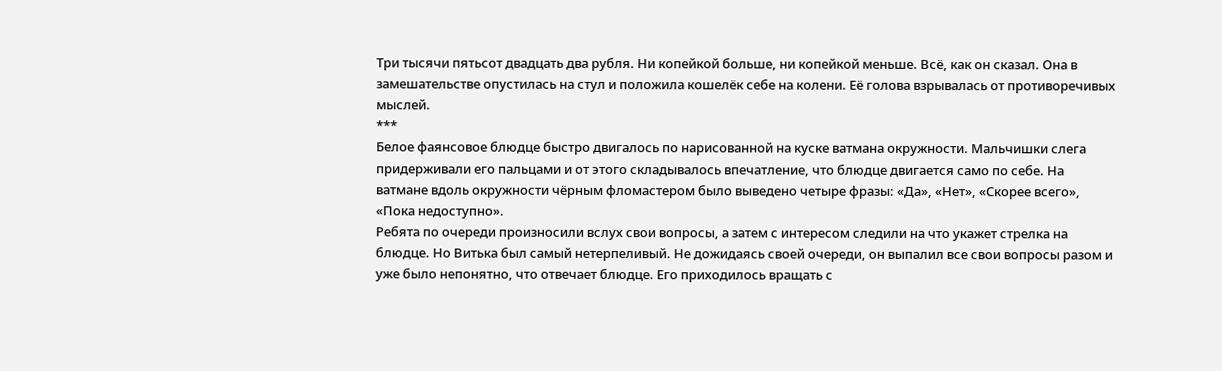Три тысячи пятьсот двадцать два рубля. Ни копейкой больше, ни копейкой меньше. Всё, как он сказал. Она в замешательстве опустилась на стул и положила кошелёк себе на колени. Её голова взрывалась от противоречивых мыслей.
***
Белое фаянсовое блюдце быстро двигалось по нарисованной на куске ватмана окружности. Мальчишки слега придерживали его пальцами и от этого складывалось впечатление, что блюдце двигается само по себе. На ватмане вдоль окружности чёрным фломастером было выведено четыре фразы: «Да», «Нет», «Скорее всего», «Пока недоступно».
Ребята по очереди произносили вслух свои вопросы, а затем с интересом следили на что укажет стрелка на блюдце. Но Витька был самый нетерпеливый. Не дожидаясь своей очереди, он выпалил все свои вопросы разом и уже было непонятно, что отвечает блюдце. Его приходилось вращать с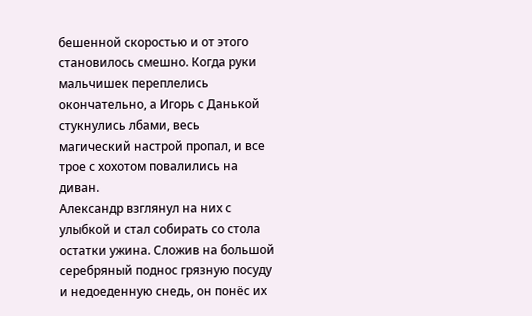бешенной скоростью и от этого становилось смешно. Когда руки мальчишек переплелись окончательно, а Игорь с Данькой стукнулись лбами, весь магический настрой пропал, и все трое с хохотом повалились на диван.
Александр взглянул на них с улыбкой и стал собирать со стола остатки ужина. Сложив на большой серебряный поднос грязную посуду и недоеденную снедь, он понёс их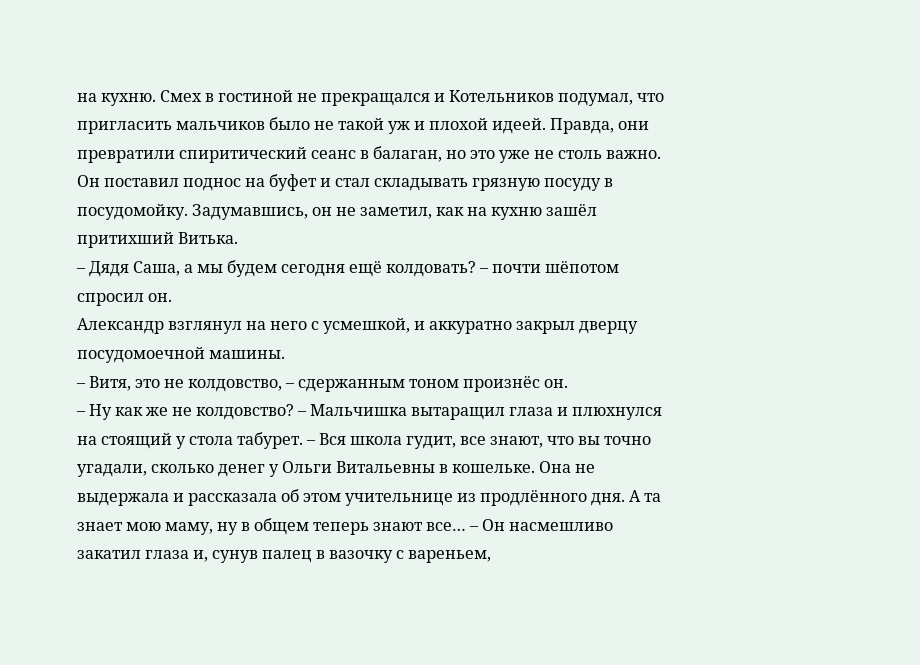на кухню. Смех в гостиной не прекращался и Котельников подумал, что пригласить мальчиков было не такой уж и плохой идеей. Правда, они превратили спиритический сеанс в балаган, но это уже не столь важно.
Он поставил поднос на буфет и стал складывать грязную посуду в посудомойку. Задумавшись, он не заметил, как на кухню зашёл притихший Витька.
– Дядя Саша, а мы будем сегодня ещё колдовать? – почти шёпотом спросил он.
Александр взглянул на него с усмешкой, и аккуратно закрыл дверцу посудомоечной машины.
– Витя, это не колдовство, – сдержанным тоном произнёс он.
– Ну как же не колдовство? – Мальчишка вытаращил глаза и плюхнулся на стоящий у стола табурет. – Вся школа гудит, все знают, что вы точно угадали, сколько денег у Ольги Витальевны в кошельке. Она не выдержала и рассказала об этом учительнице из продлённого дня. А та знает мою маму, ну в общем теперь знают все… – Он насмешливо закатил глаза и, сунув палец в вазочку с вареньем,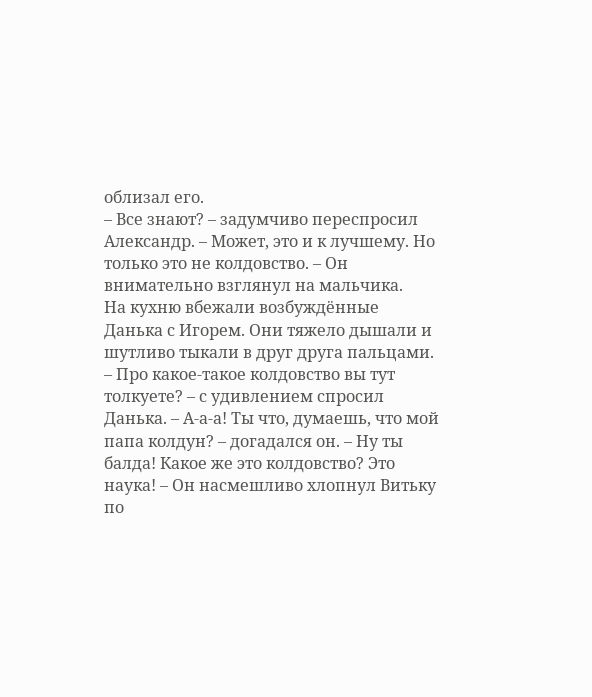облизал его.
– Все знают? – задумчиво переспросил Александр. – Может, это и к лучшему. Но только это не колдовство. – Он внимательно взглянул на мальчика.
На кухню вбежали возбуждённые Данька с Игорем. Они тяжело дышали и шутливо тыкали в друг друга пальцами.
– Про какое-такое колдовство вы тут толкуете? – с удивлением спросил Данька. – А-а-а! Ты что, думаешь, что мой папа колдун? – догадался он. – Ну ты балда! Какое же это колдовство? Это наука! – Он насмешливо хлопнул Витьку по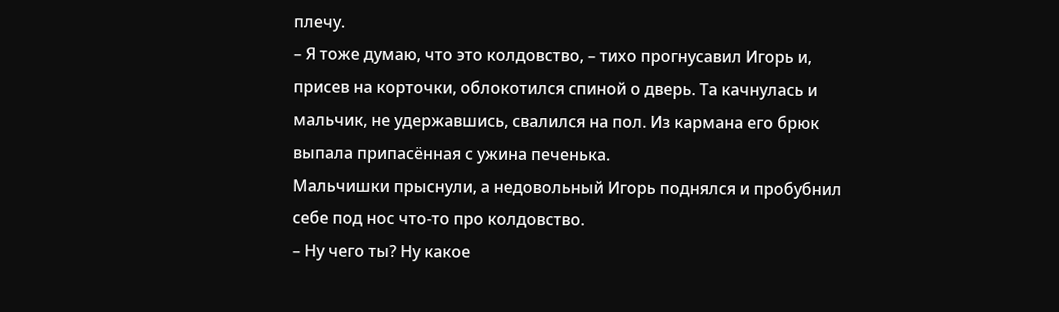плечу.
– Я тоже думаю, что это колдовство, – тихо прогнусавил Игорь и, присев на корточки, облокотился спиной о дверь. Та качнулась и мальчик, не удержавшись, свалился на пол. Из кармана его брюк выпала припасённая с ужина печенька.
Мальчишки прыснули, а недовольный Игорь поднялся и пробубнил себе под нос что-то про колдовство.
– Ну чего ты? Ну какое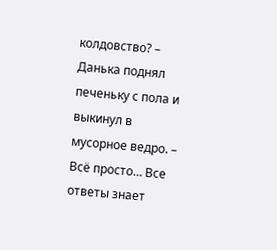колдовство? – Данька поднял печеньку с пола и выкинул в мусорное ведро. – Всё просто… Все ответы знает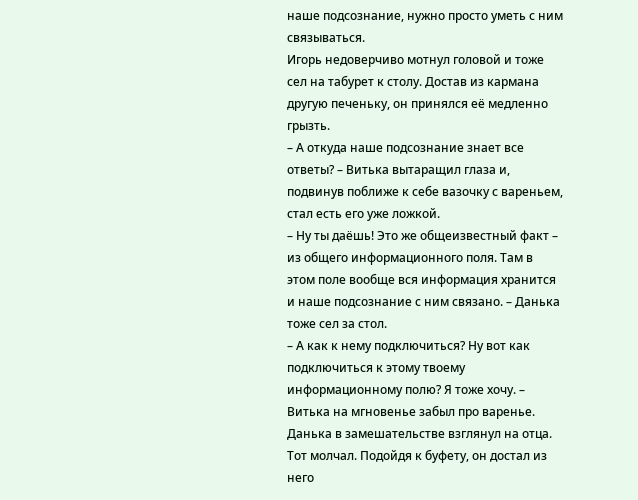наше подсознание, нужно просто уметь с ним связываться.
Игорь недоверчиво мотнул головой и тоже сел на табурет к столу. Достав из кармана другую печеньку, он принялся её медленно грызть.
– А откуда наше подсознание знает все ответы? – Витька вытаращил глаза и, подвинув поближе к себе вазочку с вареньем, стал есть его уже ложкой.
– Ну ты даёшь! Это же общеизвестный факт – из общего информационного поля. Там в этом поле вообще вся информация хранится и наше подсознание с ним связано. – Данька тоже сел за стол.
– А как к нему подключиться? Ну вот как подключиться к этому твоему информационному полю? Я тоже хочу. – Витька на мгновенье забыл про варенье.
Данька в замешательстве взглянул на отца. Тот молчал. Подойдя к буфету, он достал из него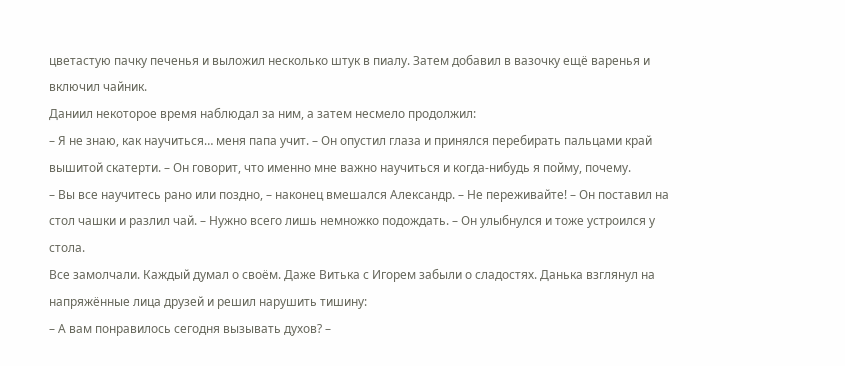цветастую пачку печенья и выложил несколько штук в пиалу. Затем добавил в вазочку ещё варенья и включил чайник.
Даниил некоторое время наблюдал за ним, а затем несмело продолжил:
– Я не знаю, как научиться… меня папа учит. – Он опустил глаза и принялся перебирать пальцами край вышитой скатерти. – Он говорит, что именно мне важно научиться и когда-нибудь я пойму, почему.
– Вы все научитесь рано или поздно, – наконец вмешался Александр. – Не переживайте! – Он поставил на стол чашки и разлил чай. – Нужно всего лишь немножко подождать. – Он улыбнулся и тоже устроился у стола.
Все замолчали. Каждый думал о своём. Даже Витька с Игорем забыли о сладостях. Данька взглянул на напряжённые лица друзей и решил нарушить тишину:
– А вам понравилось сегодня вызывать духов? –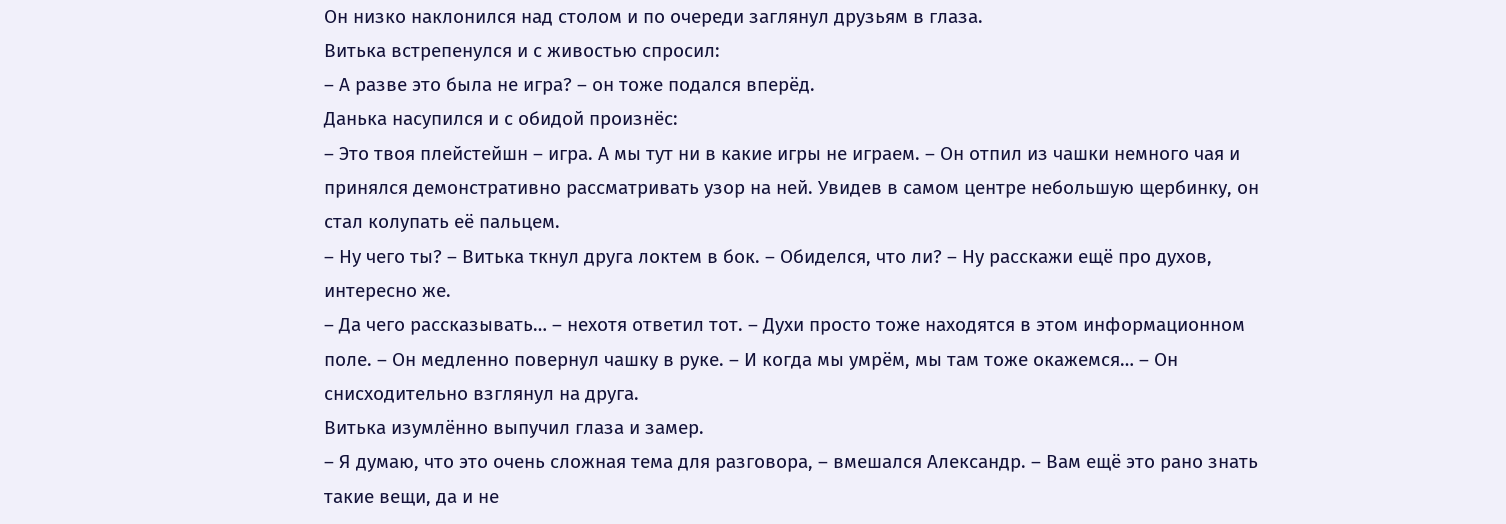Он низко наклонился над столом и по очереди заглянул друзьям в глаза.
Витька встрепенулся и с живостью спросил:
– А разве это была не игра? – он тоже подался вперёд.
Данька насупился и с обидой произнёс:
– Это твоя плейстейшн – игра. А мы тут ни в какие игры не играем. – Он отпил из чашки немного чая и принялся демонстративно рассматривать узор на ней. Увидев в самом центре небольшую щербинку, он стал колупать её пальцем.
– Ну чего ты? – Витька ткнул друга локтем в бок. – Обиделся, что ли? – Ну расскажи ещё про духов, интересно же.
– Да чего рассказывать… – нехотя ответил тот. – Духи просто тоже находятся в этом информационном поле. – Он медленно повернул чашку в руке. – И когда мы умрём, мы там тоже окажемся… – Он снисходительно взглянул на друга.
Витька изумлённо выпучил глаза и замер.
– Я думаю, что это очень сложная тема для разговора, – вмешался Александр. – Вам ещё это рано знать такие вещи, да и не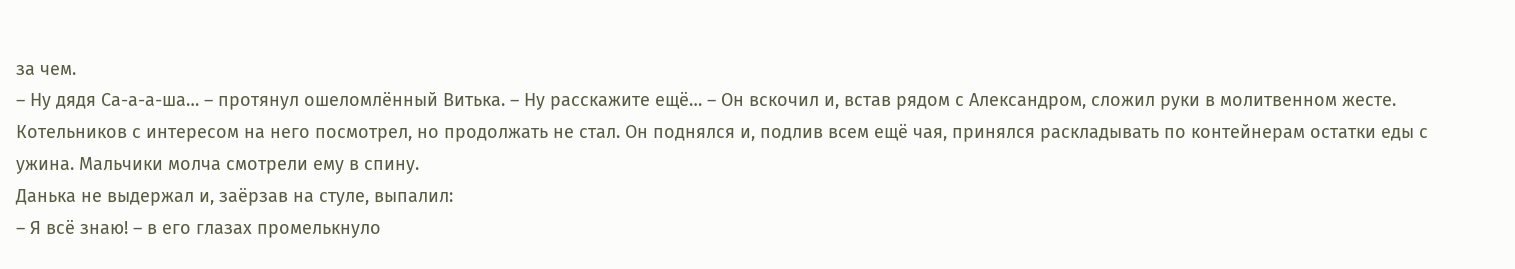за чем.
– Ну дядя Са-а-а-ша… – протянул ошеломлённый Витька. – Ну расскажите ещё… – Он вскочил и, встав рядом с Александром, сложил руки в молитвенном жесте.
Котельников с интересом на него посмотрел, но продолжать не стал. Он поднялся и, подлив всем ещё чая, принялся раскладывать по контейнерам остатки еды с ужина. Мальчики молча смотрели ему в спину.
Данька не выдержал и, заёрзав на стуле, выпалил:
– Я всё знаю! – в его глазах промелькнуло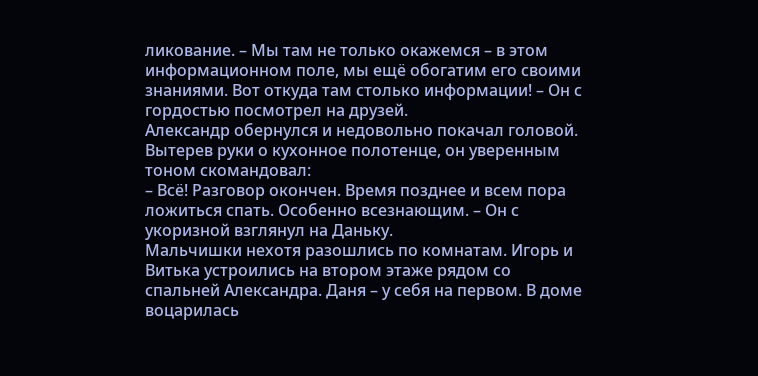ликование. – Мы там не только окажемся – в этом информационном поле, мы ещё обогатим его своими знаниями. Вот откуда там столько информации! – Он с гордостью посмотрел на друзей.
Александр обернулся и недовольно покачал головой. Вытерев руки о кухонное полотенце, он уверенным тоном скомандовал:
– Всё! Разговор окончен. Время позднее и всем пора ложиться спать. Особенно всезнающим. – Он с укоризной взглянул на Даньку.
Мальчишки нехотя разошлись по комнатам. Игорь и Витька устроились на втором этаже рядом со спальней Александра. Даня – у себя на первом. В доме воцарилась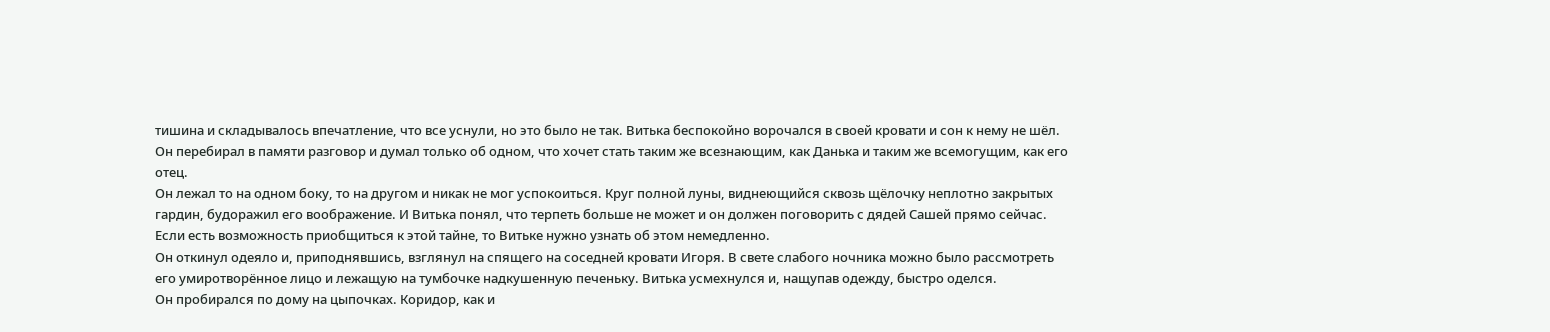тишина и складывалось впечатление, что все уснули, но это было не так. Витька беспокойно ворочался в своей кровати и сон к нему не шёл. Он перебирал в памяти разговор и думал только об одном, что хочет стать таким же всезнающим, как Данька и таким же всемогущим, как его отец.
Он лежал то на одном боку, то на другом и никак не мог успокоиться. Круг полной луны, виднеющийся сквозь щёлочку неплотно закрытых гардин, будоражил его воображение. И Витька понял, что терпеть больше не может и он должен поговорить с дядей Сашей прямо сейчас. Если есть возможность приобщиться к этой тайне, то Витьке нужно узнать об этом немедленно.
Он откинул одеяло и, приподнявшись, взглянул на спящего на соседней кровати Игоря. В свете слабого ночника можно было рассмотреть его умиротворённое лицо и лежащую на тумбочке надкушенную печеньку. Витька усмехнулся и, нащупав одежду, быстро оделся.
Он пробирался по дому на цыпочках. Коридор, как и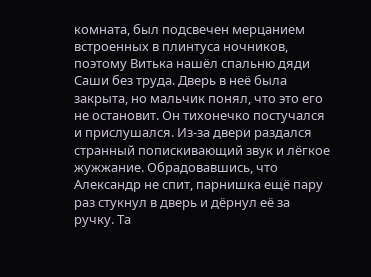комната, был подсвечен мерцанием встроенных в плинтуса ночников, поэтому Витька нашёл спальню дяди Саши без труда. Дверь в неё была закрыта, но мальчик понял, что это его не остановит. Он тихонечко постучался и прислушался. Из-за двери раздался странный попискивающий звук и лёгкое жужжание. Обрадовавшись, что Александр не спит, парнишка ещё пару раз стукнул в дверь и дёрнул её за ручку. Та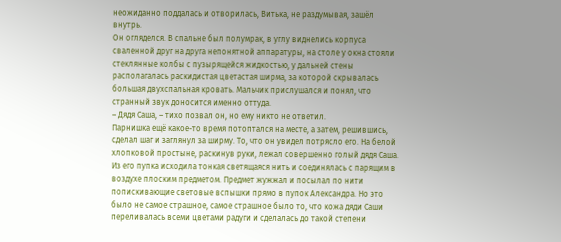неожиданно поддалась и отворилась, Витька, не раздумывая, зашёл внутрь.
Он огляделся. В спальне был полумрак, в углу виднелись корпуса сваленной друг на друга непонятной аппаратуры, на столе у окна стояли стеклянные колбы с пузырящейся жидкостью, у дальней стены располагалась раскидистая цветастая ширма, за которой скрывалась большая двухспальная кровать. Мальчик прислушался и понял, что странный звук доносится именно оттуда.
– Дядя Саша, – тихо позвал он, но ему никто не ответил.
Парнишка ещё какое-то время потоптался на месте, а затем, решившись, сделал шаг и заглянул за ширму. То, что он увидел потрясло его. На белой хлопковой простыне, раскинув руки, лежал совершенно голый дядя Саша. Из его пупка исходила тонкая светящаяся нить и соединялась с парящим в воздухе плоским предметом. Предмет жужжал и посылал по нити попискивающие световые вспышки прямо в пупок Александра. Но это было не самое страшное, самое страшное было то, что кожа дяди Саши переливалась всеми цветами радуги и сделалась до такой степени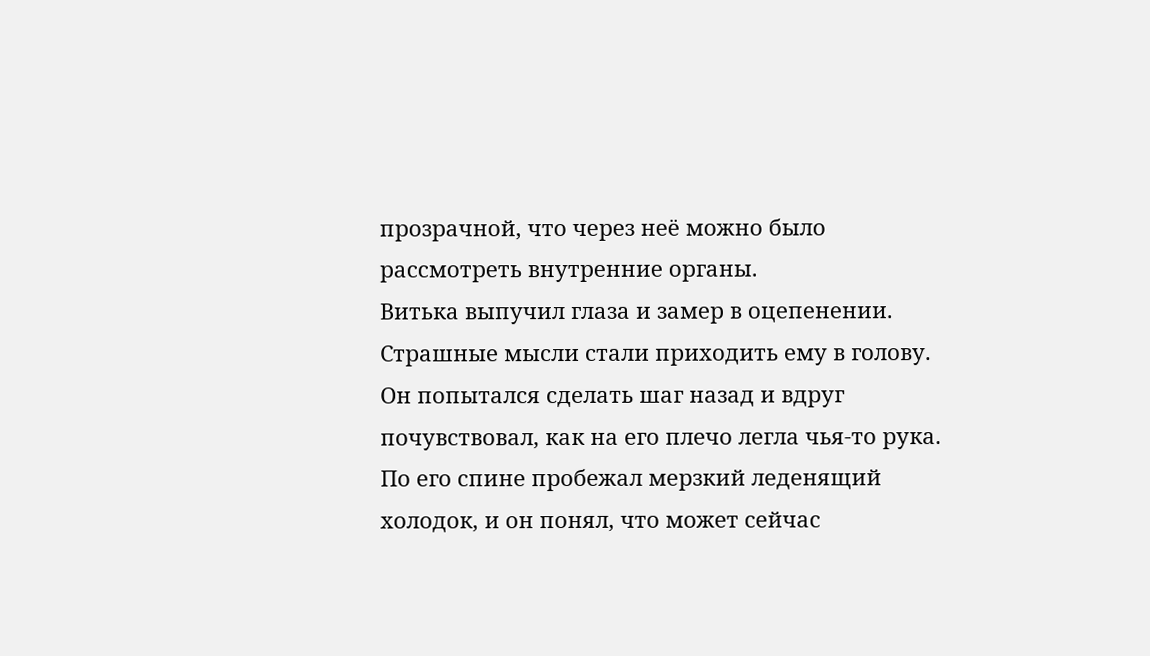прозрачной, что через неё можно было рассмотреть внутренние органы.
Витька выпучил глаза и замер в оцепенении. Страшные мысли стали приходить ему в голову. Он попытался сделать шаг назад и вдруг почувствовал, как на его плечо легла чья-то рука. По его спине пробежал мерзкий леденящий холодок, и он понял, что может сейчас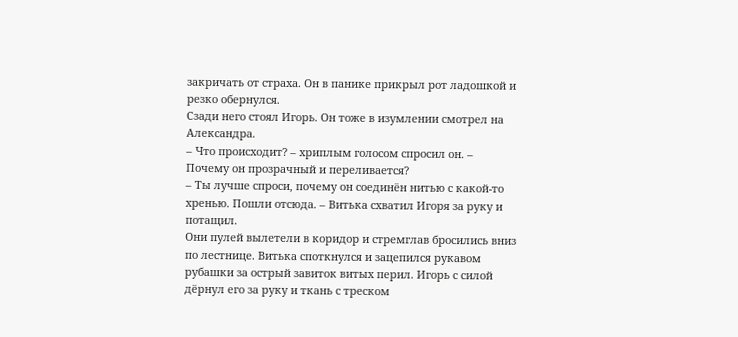закричать от страха. Он в панике прикрыл рот ладошкой и резко обернулся.
Сзади него стоял Игорь. Он тоже в изумлении смотрел на Александра.
– Что происходит? – хриплым голосом спросил он. – Почему он прозрачный и переливается?
– Ты лучше спроси, почему он соединён нитью с какой-то хренью. Пошли отсюда. – Витька схватил Игоря за руку и потащил.
Они пулей вылетели в коридор и стремглав бросились вниз по лестнице. Витька споткнулся и зацепился рукавом рубашки за острый завиток витых перил. Игорь с силой дёрнул его за руку и ткань с треском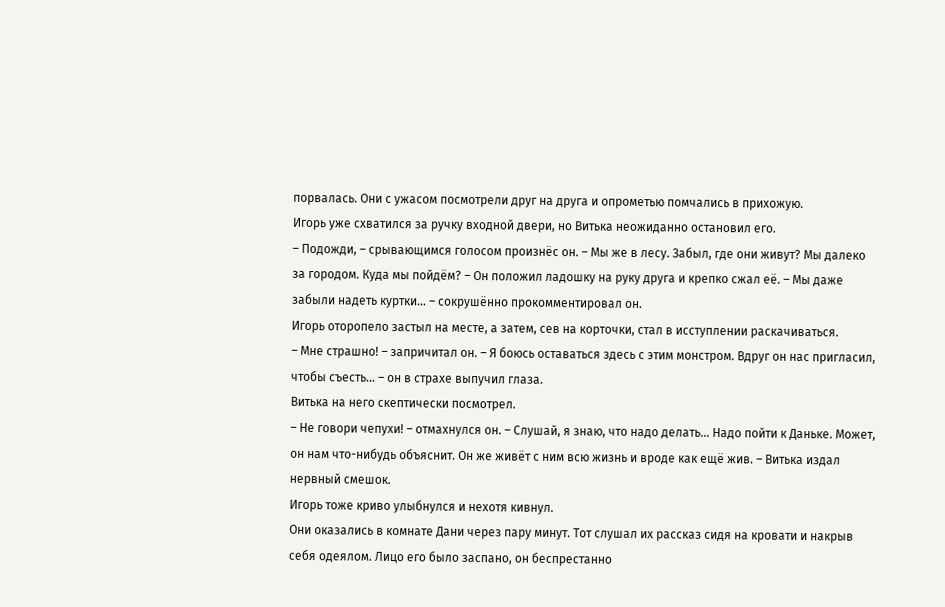порвалась. Они с ужасом посмотрели друг на друга и опрометью помчались в прихожую.
Игорь уже схватился за ручку входной двери, но Витька неожиданно остановил его.
– Подожди, – срывающимся голосом произнёс он. – Мы же в лесу. Забыл, где они живут? Мы далеко за городом. Куда мы пойдём? – Он положил ладошку на руку друга и крепко сжал её. – Мы даже забыли надеть куртки… – сокрушённо прокомментировал он.
Игорь оторопело застыл на месте, а затем, сев на корточки, стал в исступлении раскачиваться.
– Мне страшно! – запричитал он. – Я боюсь оставаться здесь с этим монстром. Вдруг он нас пригласил, чтобы съесть… – он в страхе выпучил глаза.
Витька на него скептически посмотрел.
– Не говори чепухи! – отмахнулся он. – Слушай, я знаю, что надо делать… Надо пойти к Даньке. Может, он нам что-нибудь объяснит. Он же живёт с ним всю жизнь и вроде как ещё жив. – Витька издал нервный смешок.
Игорь тоже криво улыбнулся и нехотя кивнул.
Они оказались в комнате Дани через пару минут. Тот слушал их рассказ сидя на кровати и накрыв себя одеялом. Лицо его было заспано, он беспрестанно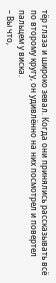тёр глаза и широко зевал. Когда они принялись рассказывать всё по второму кругу, он удивлённо на них посмотрел и повертел пальцем у виска.
– Вы что,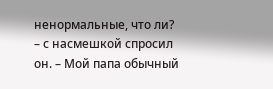ненормальные, что ли? – с насмешкой спросил он. – Мой папа обычный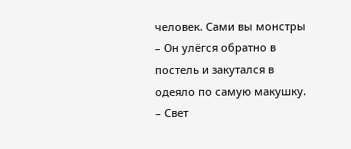человек. Сами вы монстры – Он улёгся обратно в постель и закутался в одеяло по самую макушку. – Свет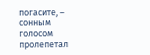погасите, – сонным голосом пролепетал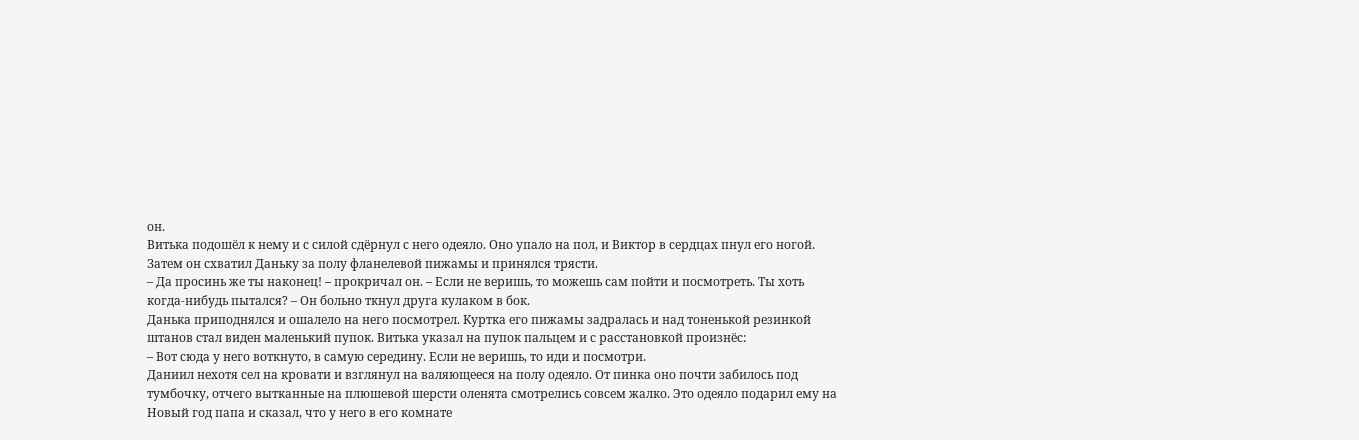он.
Витька подошёл к нему и с силой сдёрнул с него одеяло. Оно упало на пол, и Виктор в сердцах пнул его ногой. Затем он схватил Даньку за полу фланелевой пижамы и принялся трясти.
– Да просинь же ты наконец! – прокричал он. – Если не веришь, то можешь сам пойти и посмотреть. Ты хоть когда-нибудь пытался? – Он больно ткнул друга кулаком в бок.
Данька приподнялся и ошалело на него посмотрел. Куртка его пижамы задралась и над тоненькой резинкой штанов стал виден маленький пупок. Витька указал на пупок пальцем и с расстановкой произнёс:
– Вот сюда у него воткнуто, в самую середину. Если не веришь, то иди и посмотри.
Даниил нехотя сел на кровати и взглянул на валяющееся на полу одеяло. От пинка оно почти забилось под тумбочку, отчего вытканные на плюшевой шерсти оленята смотрелись совсем жалко. Это одеяло подарил ему на Новый год папа и сказал, что у него в его комнате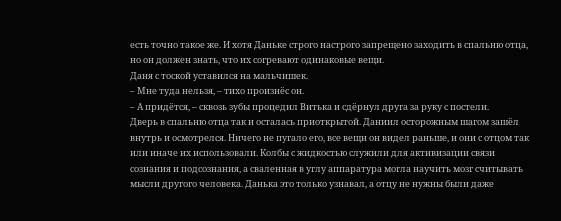есть точно такое же. И хотя Даньке строго настрого запрещено заходить в спальню отца, но он должен знать, что их согревают одинаковые вещи.
Даня с тоской уставился на мальчишек.
– Мне туда нельзя, – тихо произнёс он.
– А придётся, – сквозь зубы процедил Витька и сдёрнул друга за руку с постели.
Дверь в спальню отца так и осталась приоткрытой. Даниил осторожным шагом зашёл внутрь и осмотрелся. Ничего не пугало его, все вещи он видел раньше, и они с отцом так или иначе их использовали. Колбы с жидкостью служили для активизации связи сознания и подсознания, а сваленная в углу аппаратура могла научить мозг считывать мысли другого человека. Данька это только узнавал, а отцу не нужны были даже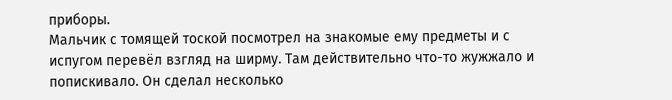приборы.
Мальчик с томящей тоской посмотрел на знакомые ему предметы и с испугом перевёл взгляд на ширму. Там действительно что-то жужжало и попискивало. Он сделал несколько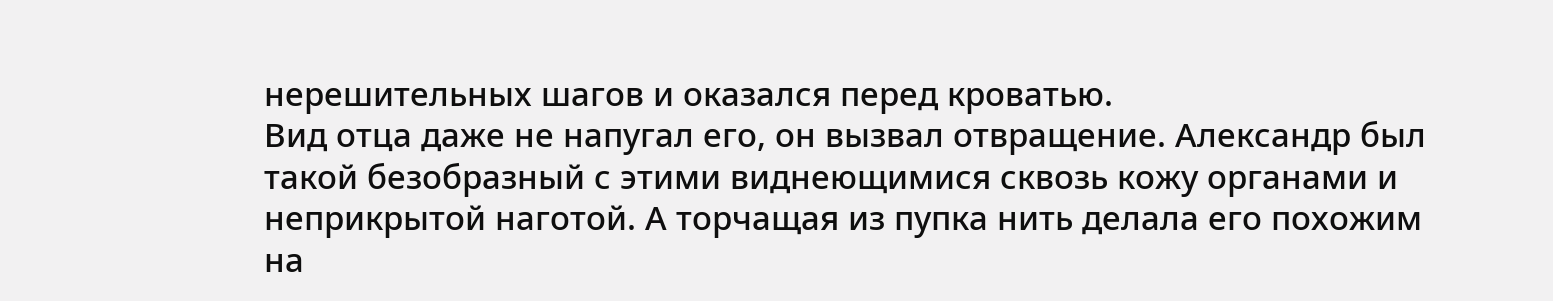нерешительных шагов и оказался перед кроватью.
Вид отца даже не напугал его, он вызвал отвращение. Александр был такой безобразный с этими виднеющимися сквозь кожу органами и неприкрытой наготой. А торчащая из пупка нить делала его похожим на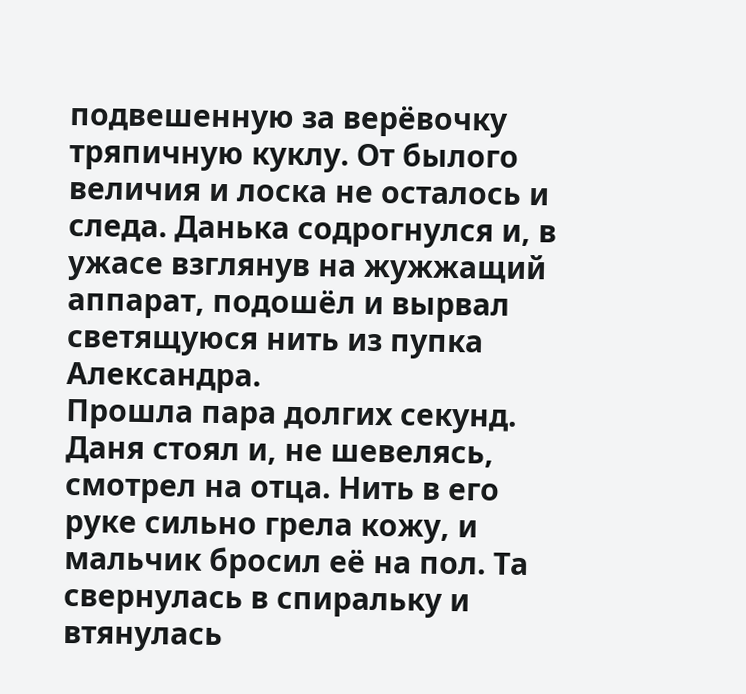подвешенную за верёвочку тряпичную куклу. От былого величия и лоска не осталось и следа. Данька содрогнулся и, в ужасе взглянув на жужжащий аппарат, подошёл и вырвал светящуюся нить из пупка Александра.
Прошла пара долгих секунд. Даня стоял и, не шевелясь, смотрел на отца. Нить в его руке сильно грела кожу, и мальчик бросил её на пол. Та свернулась в спиральку и втянулась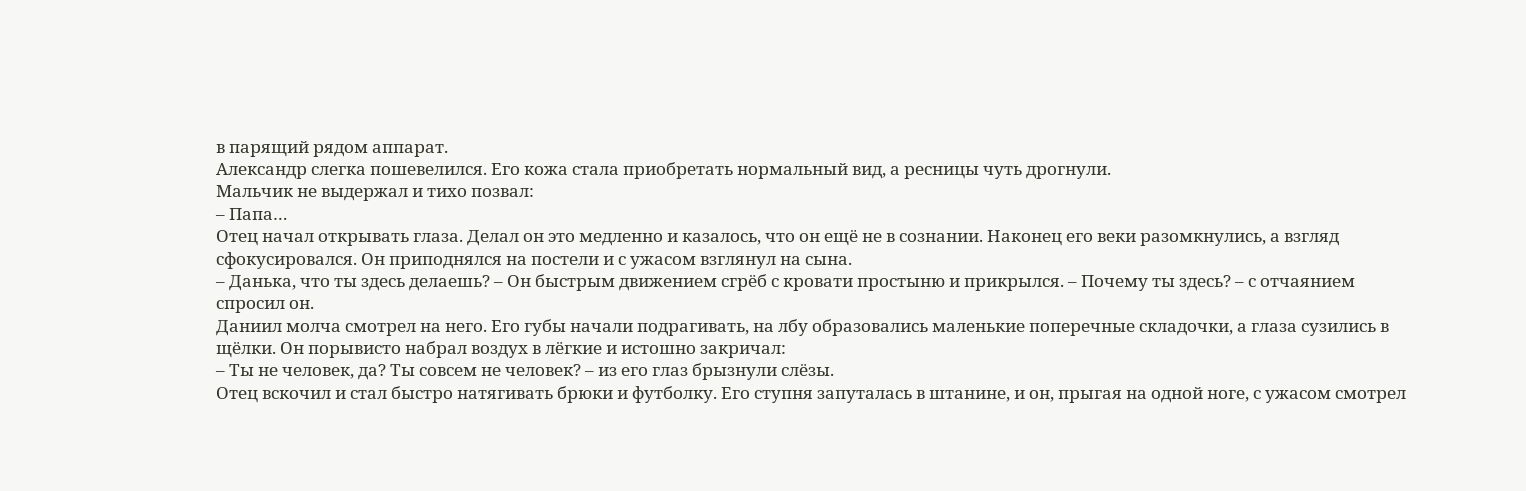в парящий рядом аппарат.
Александр слегка пошевелился. Его кожа стала приобретать нормальный вид, а ресницы чуть дрогнули.
Мальчик не выдержал и тихо позвал:
– Папа…
Отец начал открывать глаза. Делал он это медленно и казалось, что он ещё не в сознании. Наконец его веки разомкнулись, а взгляд сфокусировался. Он приподнялся на постели и с ужасом взглянул на сына.
– Данька, что ты здесь делаешь? – Он быстрым движением сгрёб с кровати простыню и прикрылся. – Почему ты здесь? – с отчаянием спросил он.
Даниил молча смотрел на него. Его губы начали подрагивать, на лбу образовались маленькие поперечные складочки, а глаза сузились в щёлки. Он порывисто набрал воздух в лёгкие и истошно закричал:
– Ты не человек, да? Ты совсем не человек? – из его глаз брызнули слёзы.
Отец вскочил и стал быстро натягивать брюки и футболку. Его ступня запуталась в штанине, и он, прыгая на одной ноге, с ужасом смотрел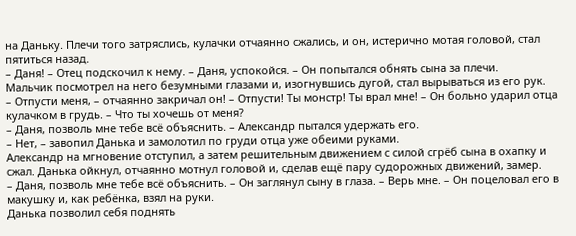на Даньку. Плечи того затряслись, кулачки отчаянно сжались, и он, истерично мотая головой, стал пятиться назад.
– Даня! – Отец подскочил к нему. – Даня, успокойся. – Он попытался обнять сына за плечи.
Мальчик посмотрел на него безумными глазами и, изогнувшись дугой, стал вырываться из его рук.
– Отпусти меня, – отчаянно закричал он! – Отпусти! Ты монстр! Ты врал мне! – Он больно ударил отца кулачком в грудь. – Что ты хочешь от меня?
– Даня, позволь мне тебе всё объяснить. – Александр пытался удержать его.
– Нет, – завопил Данька и замолотил по груди отца уже обеими руками.
Александр на мгновение отступил, а затем решительным движением с силой сгрёб сына в охапку и сжал. Данька ойкнул, отчаянно мотнул головой и, сделав ещё пару судорожных движений, замер.
– Даня, позволь мне тебе всё объяснить. – Он заглянул сыну в глаза. – Верь мне. – Он поцеловал его в макушку и, как ребёнка, взял на руки.
Данька позволил себя поднять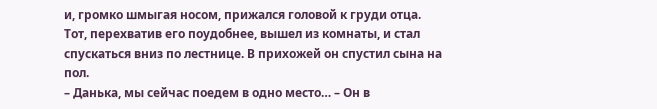и, громко шмыгая носом, прижался головой к груди отца. Тот, перехватив его поудобнее, вышел из комнаты, и стал спускаться вниз по лестнице. В прихожей он спустил сына на пол.
– Данька, мы сейчас поедем в одно место… – Он в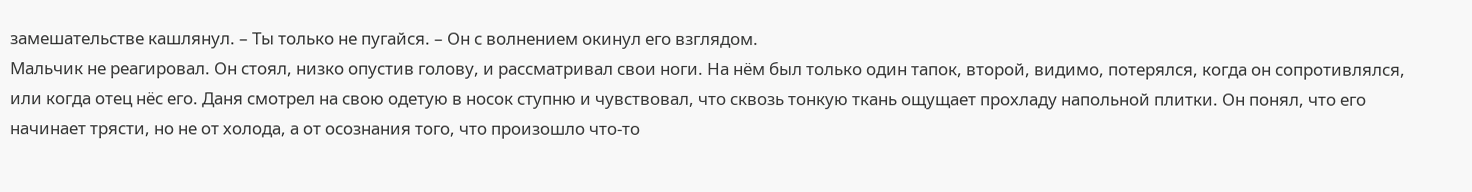замешательстве кашлянул. – Ты только не пугайся. – Он с волнением окинул его взглядом.
Мальчик не реагировал. Он стоял, низко опустив голову, и рассматривал свои ноги. На нём был только один тапок, второй, видимо, потерялся, когда он сопротивлялся, или когда отец нёс его. Даня смотрел на свою одетую в носок ступню и чувствовал, что сквозь тонкую ткань ощущает прохладу напольной плитки. Он понял, что его начинает трясти, но не от холода, а от осознания того, что произошло что-то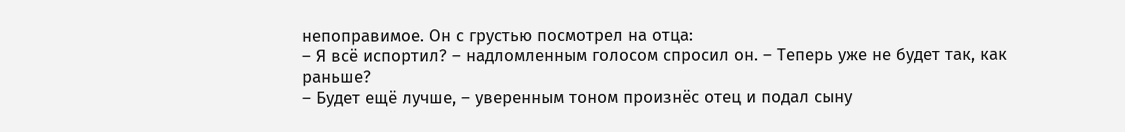непоправимое. Он с грустью посмотрел на отца:
– Я всё испортил? – надломленным голосом спросил он. – Теперь уже не будет так, как раньше?
– Будет ещё лучше, – уверенным тоном произнёс отец и подал сыну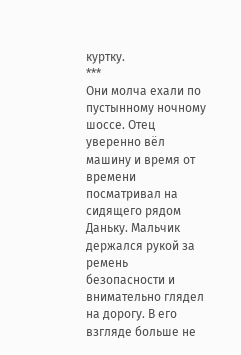куртку.
***
Они молча ехали по пустынному ночному шоссе. Отец уверенно вёл машину и время от времени посматривал на сидящего рядом Даньку. Мальчик держался рукой за ремень безопасности и внимательно глядел на дорогу. В его взгляде больше не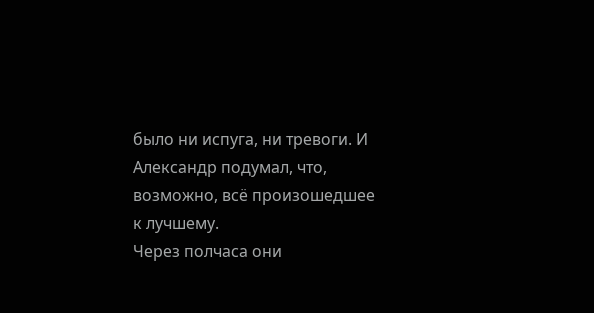было ни испуга, ни тревоги. И Александр подумал, что, возможно, всё произошедшее к лучшему.
Через полчаса они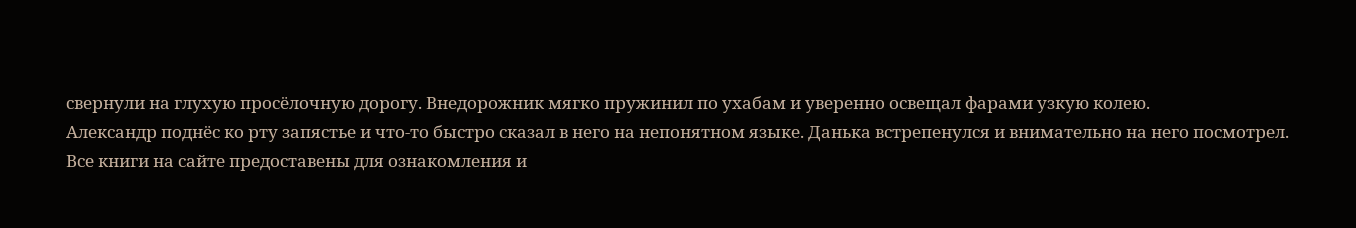свернули на глухую просёлочную дорогу. Внедорожник мягко пружинил по ухабам и уверенно освещал фарами узкую колею.
Александр поднёс ко рту запястье и что-то быстро сказал в него на непонятном языке. Данька встрепенулся и внимательно на него посмотрел.
Все книги на сайте предоставены для ознакомления и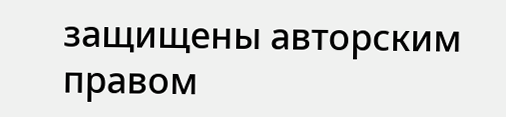защищены авторским правом